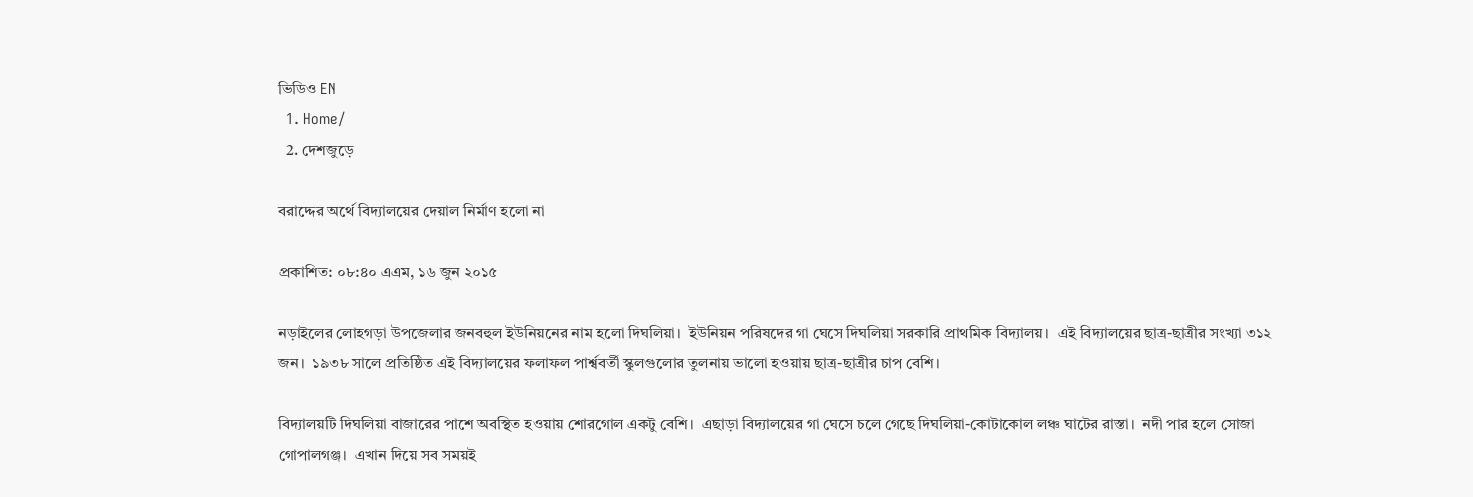ভিডিও EN
  1. Home/
  2. দেশজুড়ে

বরাদ্দের অর্থে বিদ্যালয়ের দেয়াল নির্মাণ হলো না

প্রকাশিত: ০৮:৪০ এএম, ১৬ জুন ২০১৫

নড়াইলের লোহগড়া উপজেলার জনবহুল ইউনিয়নের নাম হলো দিঘলিয়া।  ইউনিয়ন পরিষদের গা ঘেসে দিঘলিয়া সরকারি প্রাথমিক বিদ্যালয়।  এই বিদ্যালয়ের ছাত্র-ছাত্রীর সংখ্যা ৩১২ জন।  ১৯৩৮ সালে প্রতিষ্ঠিত এই বিদ্যালয়ের ফলাফল পার্শ্ববর্তী স্কুলগুলোর তুলনায় ভালো হওয়ায় ছাত্র-ছাত্রীর চাপ বেশি।

বিদ্যালয়টি দিঘলিয়া বাজারের পাশে অবস্থিত হওয়ায় শোরগোল একটু বেশি।  এছাড়া বিদ্যালয়ের গা ঘেসে চলে গেছে দিঘলিয়া-কোটাকোল লঞ্চ ঘাটের রাস্তা।  নদী পার হলে সোজা গোপালগঞ্জ।  এখান দিয়ে সব সময়ই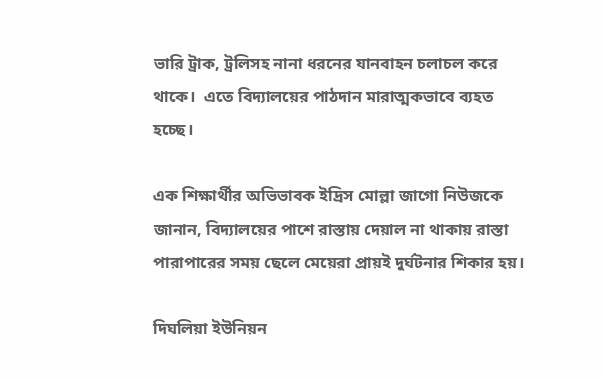ভারি ট্রাক, ট্রলিসহ নানা ধরনের যানবাহন চলাচল করে থাকে।  এতে বিদ্যালয়ের পাঠদান মারাত্মকভাবে ব্যহত হচ্ছে।

এক শিক্ষার্থীর অভিভাবক ইদ্রিস মোল্লা জাগো নিউজকে জানান, বিদ্যালয়ের পাশে রাস্তায় দেয়াল না থাকায় রাস্তা পারাপারের সময় ছেলে মেয়েরা প্রায়ই দুর্ঘটনার শিকার হয়।

দিঘলিয়া ইউনিয়ন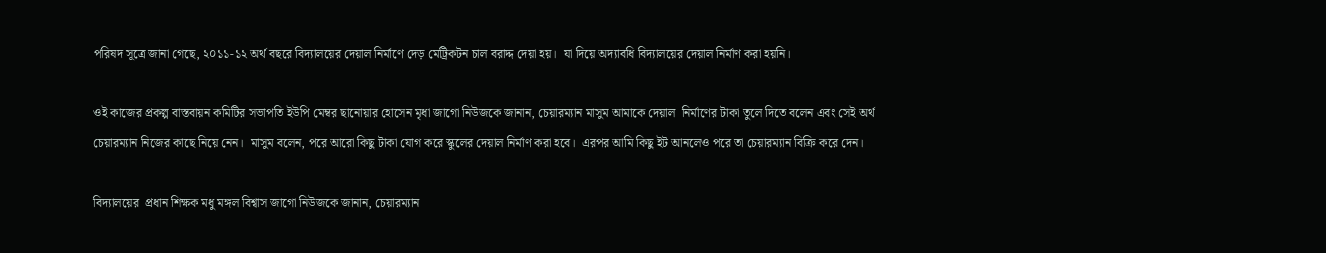পরিষদ সূত্রে জানা গেছে, ২০১১-১২ অর্থ বছরে বিদ্যালয়ের দেয়াল নির্মাণে দেড় মেট্রিকটন চাল বরাদ্দ দেয়া হয়।  যা দিয়ে অদ্যাবধি বিদ্যালয়ের দেয়াল নির্মাণ করা হয়নি।

ওই কাজের প্রকল্প বাস্তবায়ন কমিটির সভাপতি ইউপি মেম্বর ছানোয়ার হোসেন মৃধা জাগো নিউজকে জানান, চেয়ারম্যান মাসুম আমাকে দেয়াল  নির্মাণের টাকা তুলে দিতে বলেন এবং সেই অর্থ চেয়ারম্যান নিজের কাছে নিয়ে নেন।  মাসুম বলেন, পরে আরো কিছু টাকা যোগ করে স্কুলের দেয়াল নির্মাণ করা হবে।  এরপর আমি কিছু ইট আনলেও পরে তা চেয়ারম্যান বিক্রি করে দেন।

বিদ্যালয়ের  প্রধান শিক্ষক মধু মঙ্গল বিশ্বাস জাগো নিউজকে জানান, চেয়ারম্যান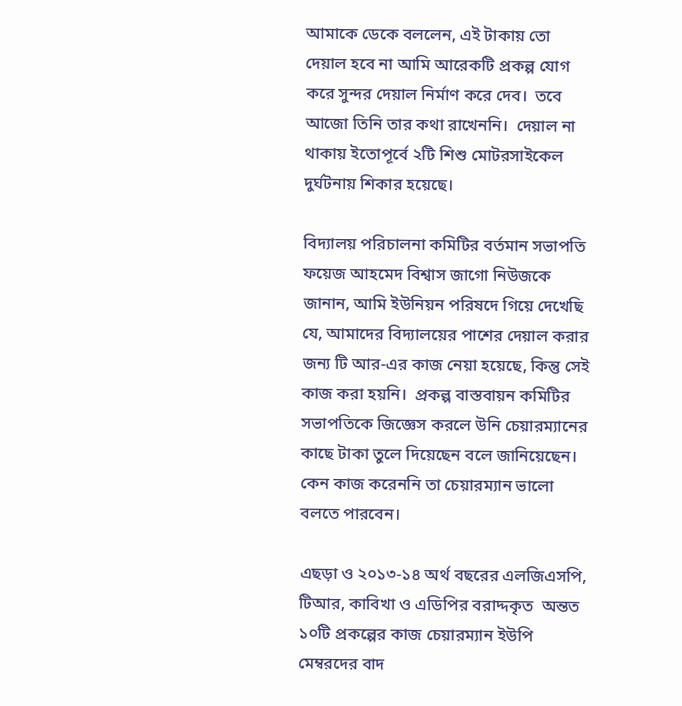আমাকে ডেকে বললেন, এই টাকায় তো দেয়াল হবে না আমি আরেকটি প্রকল্প যোগ করে সুন্দর দেয়াল নির্মাণ করে দেব।  তবে আজো তিনি তার কথা রাখেননি।  দেয়াল না থাকায় ইতোপূর্বে ২টি শিশু মোটরসাইকেল দুর্ঘটনায় শিকার হয়েছে।

বিদ্যালয় পরিচালনা কমিটির বর্তমান সভাপতি ফয়েজ আহমেদ বিশ্বাস জাগো নিউজকে জানান, আমি ইউনিয়ন পরিষদে গিয়ে দেখেছি যে, আমাদের বিদ্যালয়ের পাশের দেয়াল করার জন্য টি আর-এর কাজ নেয়া হয়েছে, কিন্তু সেই কাজ করা হয়নি।  প্রকল্প বাস্তবায়ন কমিটির সভাপতিকে জিজ্ঞেস করলে উনি চেয়ারম্যানের কাছে টাকা তুলে দিয়েছেন বলে জানিয়েছেন।  কেন কাজ করেননি তা চেয়ারম্যান ভালো বলতে পারবেন।

এছড়া ও ২০১৩-১৪ অর্থ বছরের এলজিএসপি, টিআর, কাবিখা ও এডিপির বরাদ্দকৃত  অন্তত ১০টি প্রকল্পের কাজ চেয়ারম্যান ইউপি মেম্বরদের বাদ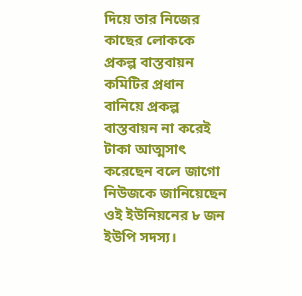দিয়ে তার নিজের কাছের লোককে প্রকল্প বাস্তবায়ন কমিটির প্রধান বানিয়ে প্রকল্প বাস্তবায়ন না করেই টাকা আত্মসাৎ করেছেন বলে জাগো নিউজকে জানিয়েছেন ওই ইউনিয়নের ৮ জন ইউপি সদস্য।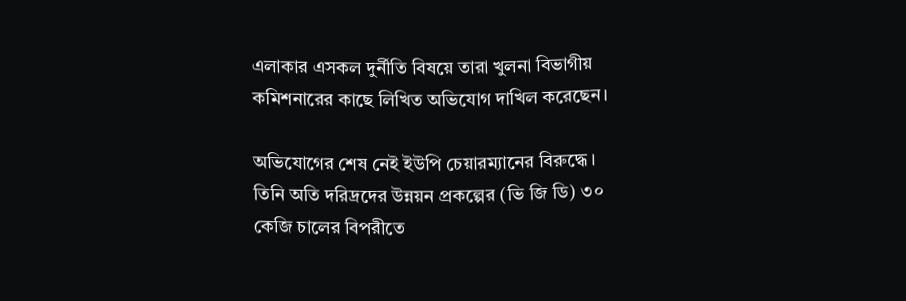এলাকার এসকল দুর্নীতি বিষয়ে তারা খুলনা বিভাগীয় কমিশনারের কাছে লিখিত অভিযোগ দাখিল করেছেন।

অভিযোগের শেষ নেই ইউপি চেয়ারম্যানের বিরুদ্ধে।  তিনি অতি দরিদ্রদের উন্নয়ন প্রকল্পের (ভি জি ডি) ৩০ কেজি চালের বিপরীতে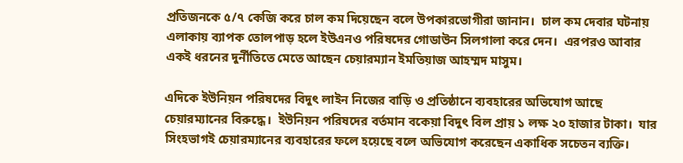প্রতিজনকে ৫/৭ কেজি করে চাল কম দিয়েছেন বলে উপকারভোগীরা জানান।  চাল কম দেবার ঘটনায় এলাকায় ব্যাপক তোলপাড় হলে ইউএনও পরিষদের গোডাউন সিলগালা করে দেন।  এরপরও আবার একই ধরনের দুর্নীতিতে মেতে আছেন চেয়ারম্যান ইমতিয়াজ আহম্মদ মাসুম।

এদিকে ইউনিয়ন পরিষদের বিদুৎ লাইন নিজের বাড়ি ও প্রতিষ্ঠানে ব্যবহারের অভিযোগ আছে চেয়ারম্যানের বিরুদ্ধে।  ইউনিয়ন পরিষদের বর্তমান বকেয়া বিদুৎ বিল প্রায় ১ লক্ষ ২০ হাজার টাকা।  যার সিংহভাগই চেয়ারম্যানের ব্যবহারের ফলে হয়েছে বলে অভিযোগ করেছেন একাধিক সচেতন ব্যক্তি।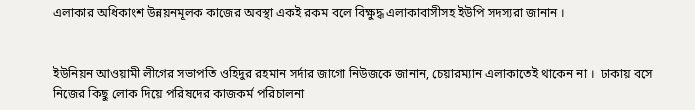এলাকার অধিকাংশ উন্নয়নমূলক কাজের অবস্থা একই রকম বলে বিক্ষুদ্ধ এলাকাবাসীসহ ইউপি সদস্যরা জানান ।


ইউনিয়ন আওয়ামী লীগের সভাপতি ওহিদুর রহমান সর্দার জাগো নিউজকে জানান, চেয়ারম্যান এলাকাতেই থাকেন না ।  ঢাকায় বসে নিজের কিছু লোক দিয়ে পরিষদের কাজকর্ম পরিচালনা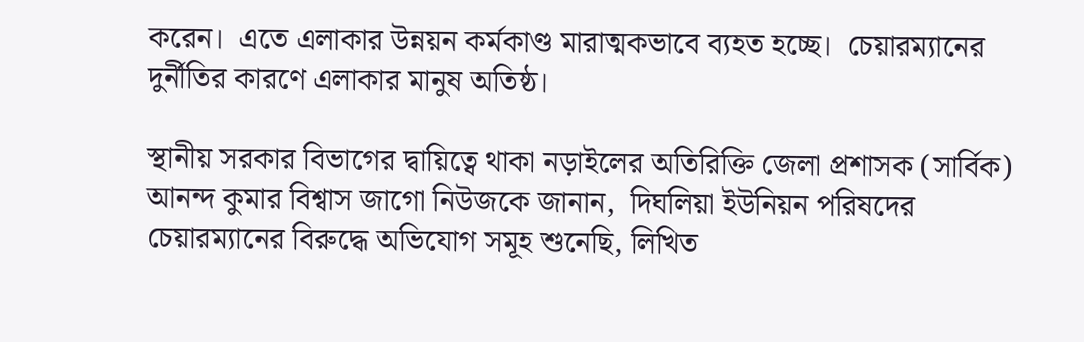করেন।  এতে এলাকার উন্নয়ন কর্মকাণ্ড মারাত্মকভাবে ব্যহত হচ্ছে।  চেয়ারম্যানের দুর্নীতির কারণে এলাকার মানুষ অতিষ্ঠ।

স্থানীয় সরকার বিভাগের দ্বায়িত্বে থাকা নড়াইলের অতিরিক্তি জেলা প্রশাসক (সার্বিক) আনন্দ কুমার বিশ্বাস জাগো নিউজকে জানান,  দিঘলিয়া ইউনিয়ন পরিষদের চেয়ারম্যানের বিরুদ্ধে অভিযোগ সমূহ শুনেছি, লিখিত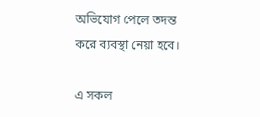অভিযোগ পেলে তদন্ত করে ব্যবস্থা নেয়া হবে।

এ সকল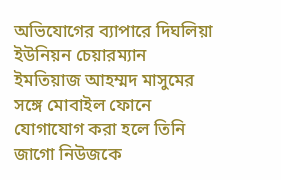অভিযোগের ব্যাপারে দিঘলিয়া ইউনিয়ন চেয়ারম্যান ইমতিয়াজ আহম্মদ মাসুমের সঙ্গে মোবাইল ফোনে যোগাযোগ করা হলে তিনি জাগো নিউজকে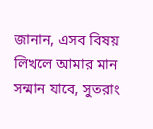জানান, এসব বিষয় লিখলে আমার মান সন্মান যাবে, সুতরাং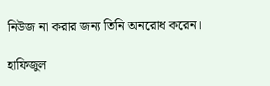নিউজ না করার জন্য তিনি অনরোধ করেন।

হাফিজুল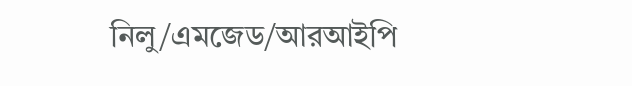নিলু/এমজেড/আরআইপি